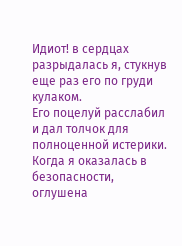Идиот! в сердцах разрыдалась я, стукнув еще раз его по груди кулаком.
Его поцелуй расслабил и дал толчок для полноценной истерики. Когда я оказалась в безопасности, оглушена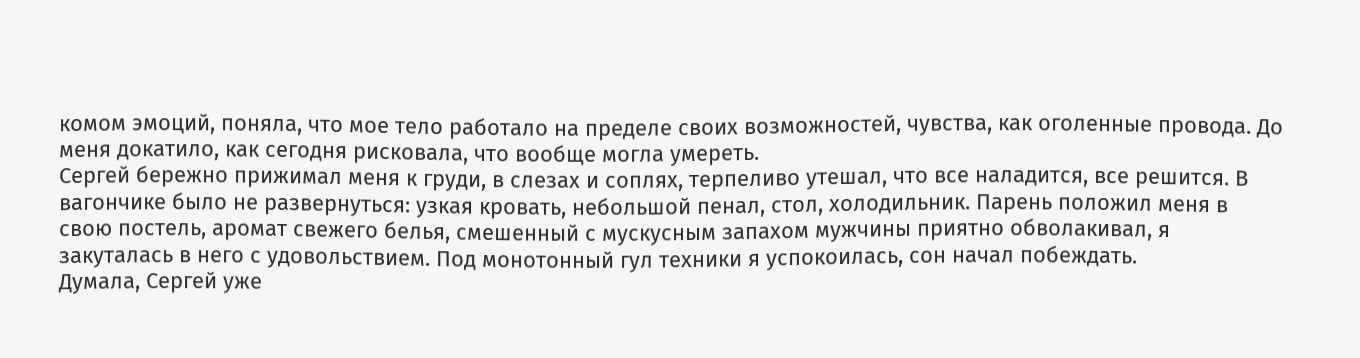комом эмоций, поняла, что мое тело работало на пределе своих возможностей, чувства, как оголенные провода. До меня докатило, как сегодня рисковала, что вообще могла умереть.
Сергей бережно прижимал меня к груди, в слезах и соплях, терпеливо утешал, что все наладится, все решится. В вагончике было не развернуться: узкая кровать, небольшой пенал, стол, холодильник. Парень положил меня в свою постель, аромат свежего белья, смешенный с мускусным запахом мужчины приятно обволакивал, я закуталась в него с удовольствием. Под монотонный гул техники я успокоилась, сон начал побеждать.
Думала, Сергей уже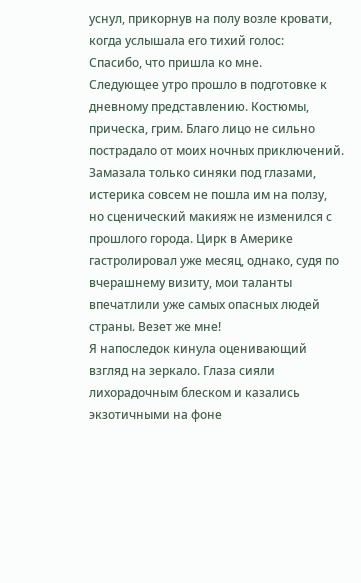уснул, прикорнув на полу возле кровати, когда услышала его тихий голос:
Спасибо, что пришла ко мне.
Следующее утро прошло в подготовке к дневному представлению. Костюмы, прическа, грим. Благо лицо не сильно пострадало от моих ночных приключений. Замазала только синяки под глазами, истерика совсем не пошла им на ползу, но сценический макияж не изменился с прошлого города. Цирк в Америке гастролировал уже месяц, однако, судя по вчерашнему визиту, мои таланты впечатлили уже самых опасных людей страны. Везет же мне!
Я напоследок кинула оценивающий взгляд на зеркало. Глаза сияли лихорадочным блеском и казались экзотичными на фоне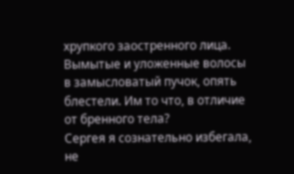хрупкого заостренного лица. Вымытые и уложенные волосы в замысловатый пучок, опять блестели. Им то что, в отличие от бренного тела?
Сергея я сознательно избегала, не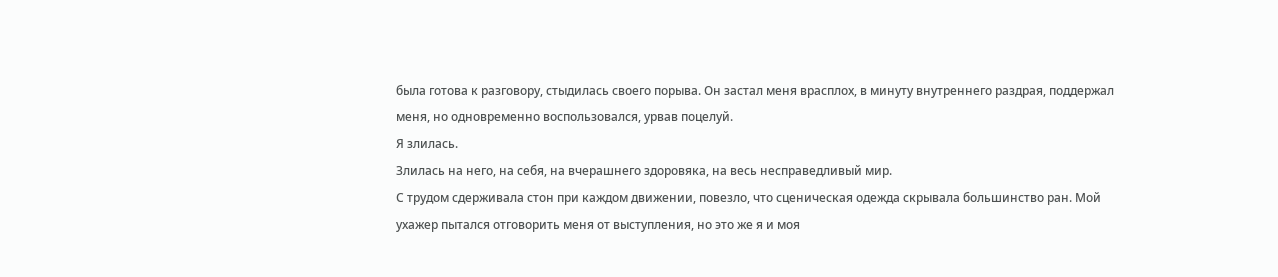была готова к разговору, стыдилась своего порыва. Он застал меня врасплох, в минуту внутреннего раздрая, поддержал меня, но одновременно воспользовался, урвав поцелуй.
Я злилась.
Злилась на него, на себя, на вчерашнего здоровяка, на весь несправедливый мир.
С трудом сдерживала стон при каждом движении, повезло, что сценическая одежда скрывала большинство ран. Мой ухажер пытался отговорить меня от выступления, но это же я и моя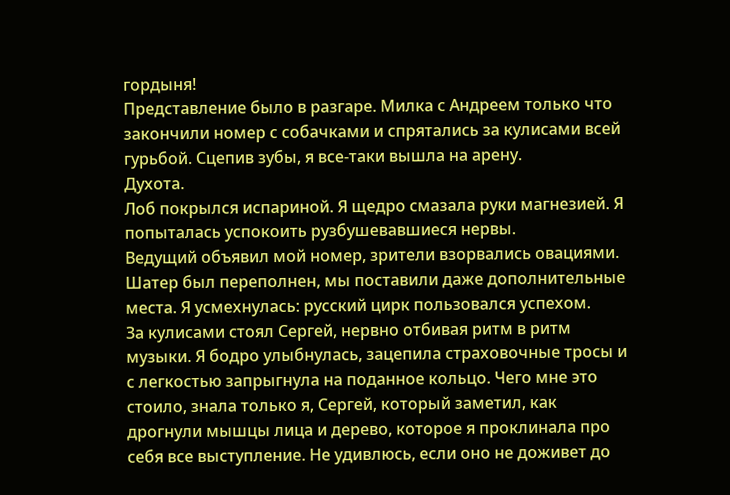гордыня!
Представление было в разгаре. Милка с Андреем только что закончили номер с собачками и спрятались за кулисами всей гурьбой. Сцепив зубы, я все-таки вышла на арену.
Духота.
Лоб покрылся испариной. Я щедро смазала руки магнезией. Я попыталась успокоить рузбушевавшиеся нервы.
Ведущий объявил мой номер, зрители взорвались овациями. Шатер был переполнен, мы поставили даже дополнительные места. Я усмехнулась: русский цирк пользовался успехом.
За кулисами стоял Сергей, нервно отбивая ритм в ритм музыки. Я бодро улыбнулась, зацепила страховочные тросы и с легкостью запрыгнула на поданное кольцо. Чего мне это стоило, знала только я, Сергей, который заметил, как дрогнули мышцы лица и дерево, которое я проклинала про себя все выступление. Не удивлюсь, если оно не доживет до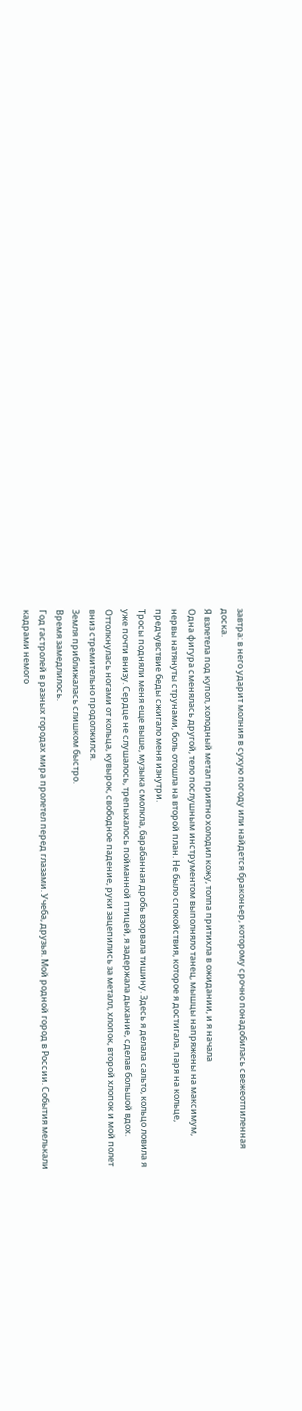завтра: в него ударит молния в сухую погоду или найдется браконьер, которому срочно понадобилась свежеотпиленная доска.
Я взлетела под купол, холодный метал приятно холодил кожу, толпа притихла в ожидании, и я начала
Одна фигура сменялась другой, тело послушным инструментом выполняло танец, мышцы напряжены на максимум,
нервы натянуты струнами, боль отошла на второй план. Не было спокойствия, которое я достигала, паря на кольце, предчувствие беды сжигало меня изнутри.
Тросы подняли меня еще выше, музыка смолкла, барабанная дробь взорвала тишину. Здесь я делала сальто, кольцо ловила я уже почти внизу. Сердце не слушалось, трепыхалось пойманной птицей, я задержала дыхание, сделав большой вдох. Оттолкнулась ногами от кольца, кувырок, свободное падение, руки зацепились за металл, хлопок, второй хлопок и мой полет вниз стремительно продолжился.
Земля приближалась слишком быстро.
Время замедлилось.
Год гастролей в разных городах мира пролетел перед глазами. Учеба, друзья. Мой родной город в России. События мелькали кадрами немого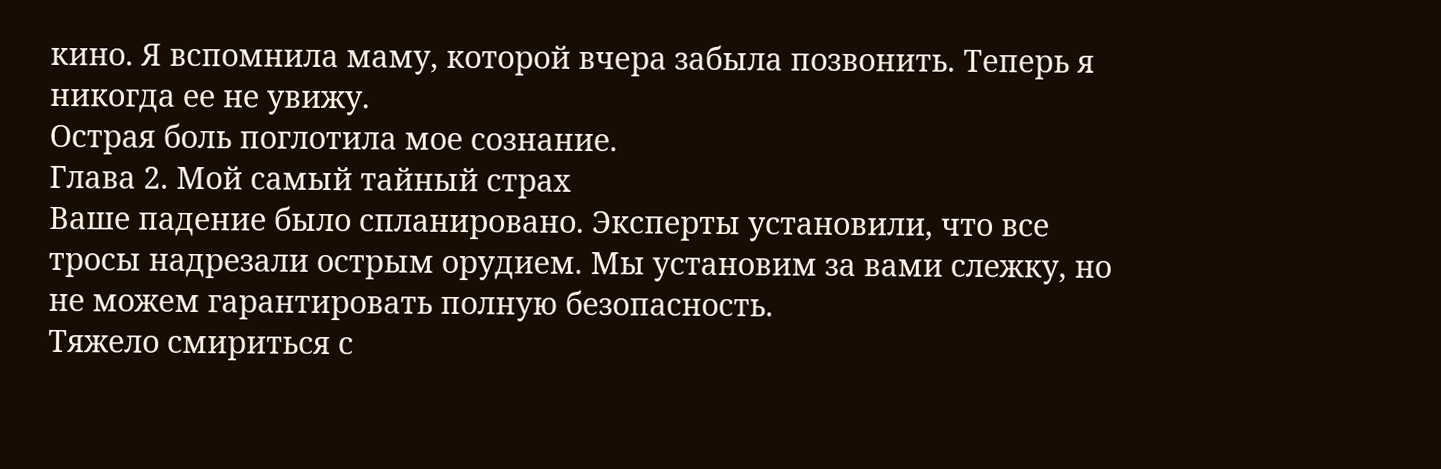кино. Я вспомнила маму, которой вчера забыла позвонить. Теперь я никогда ее не увижу.
Острая боль поглотила мое сознание.
Глава 2. Мой самый тайный страх
Ваше падение было спланировано. Эксперты установили, что все тросы надрезали острым орудием. Мы установим за вами слежку, но не можем гарантировать полную безопасность.
Тяжело смириться с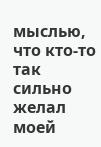мыслью, что кто-то так сильно желал моей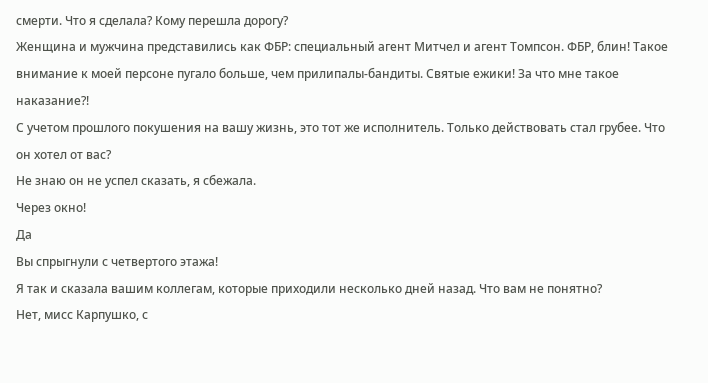смерти. Что я сделала? Кому перешла дорогу?
Женщина и мужчина представились как ФБР: специальный агент Митчел и агент Томпсон. ФБР, блин! Такое внимание к моей персоне пугало больше, чем прилипалы-бандиты. Святые ежики! За что мне такое наказание?!
С учетом прошлого покушения на вашу жизнь, это тот же исполнитель. Только действовать стал грубее. Что он хотел от вас?
Не знаю он не успел сказать, я сбежала.
Через окно!
Да
Вы спрыгнули с четвертого этажа!
Я так и сказала вашим коллегам, которые приходили несколько дней назад. Что вам не понятно?
Нет, мисс Карпушко, с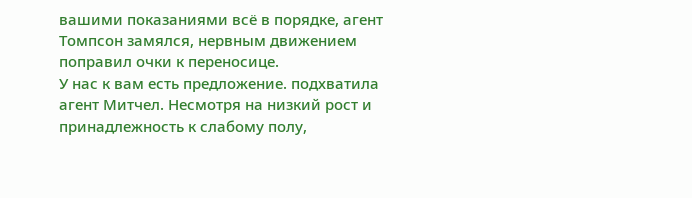вашими показаниями всё в порядке, агент Томпсон замялся, нервным движением поправил очки к переносице.
У нас к вам есть предложение. подхватила агент Митчел. Несмотря на низкий рост и принадлежность к слабому полу,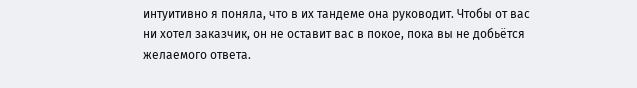интуитивно я поняла, что в их тандеме она руководит. Чтобы от вас ни хотел заказчик, он не оставит вас в покое, пока вы не добьётся желаемого ответа.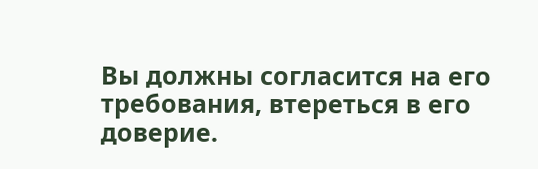Вы должны согласится на его требования, втереться в его доверие.